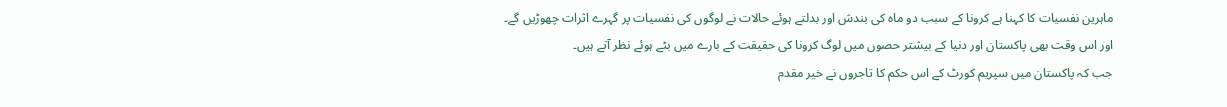ماہرین نفسیات کا کہنا ہے کرونا کے سبب دو ماہ کی بندش اور بدلتے ہوئے حالات نے لوگوں کی نفسیات پر گہرے اثرات چھوڑیں گے۔ اور اس وقت بھی پاکستان اور دنیا کے بیشتر حصوں میں لوگ کرونا کی حقیقت کے بارے میں بٹے ہوئے نظر آتے ہیں۔
جب کہ پاکستان میں سپریم کورٹ کے اس حکم کا تاجروں نے خیر مقدم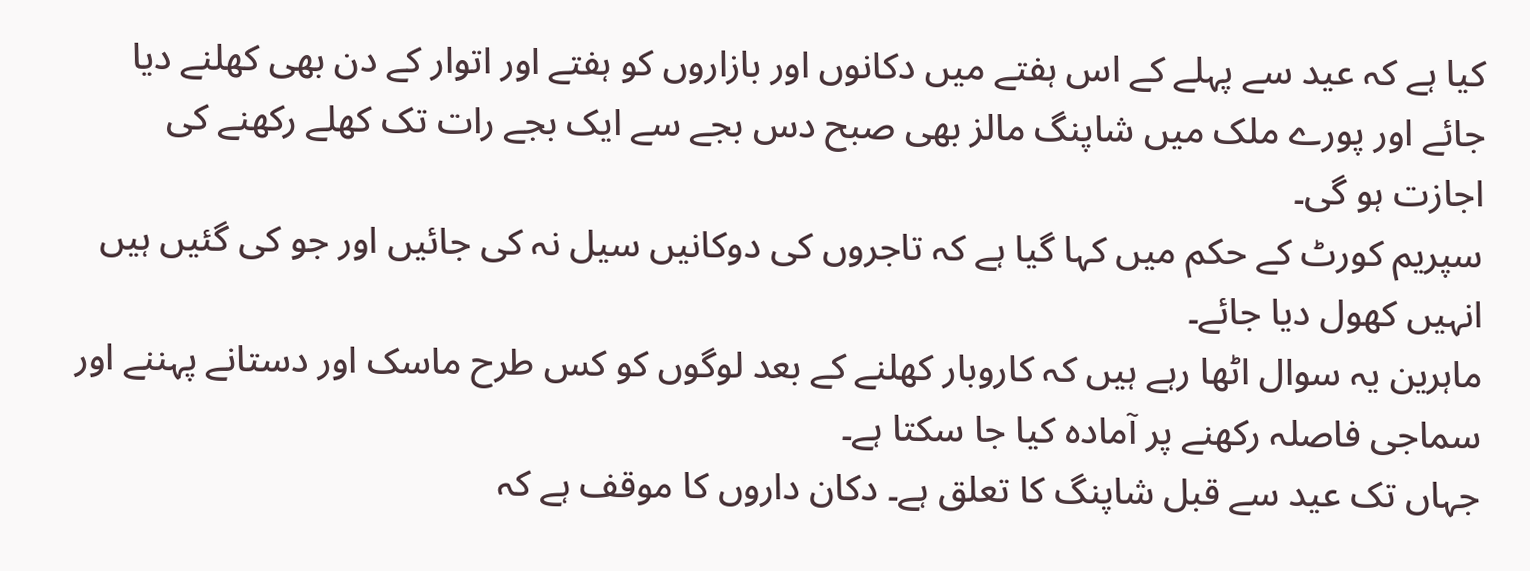کیا ہے کہ عید سے پہلے کے اس ہفتے میں دکانوں اور بازاروں کو ہفتے اور اتوار کے دن بھی کھلنے دیا جائے اور پورے ملک میں شاپنگ مالز بھی صبح دس بجے سے ایک بجے رات تک کھلے رکھنے کی اجازت ہو گی۔
سپریم کورٹ کے حکم میں کہا گیا ہے کہ تاجروں کی دوکانیں سیل نہ کی جائیں اور جو کی گئیں ہیں انہیں کھول دیا جائے۔
ماہرین یہ سوال اٹھا رہے ہیں کہ کاروبار کھلنے کے بعد لوگوں کو کس طرح ماسک اور دستانے پہننے اور سماجی فاصلہ رکھنے پر آمادہ کیا جا سکتا ہے۔
جہاں تک عید سے قبل شاپنگ کا تعلق ہے۔ دکان داروں کا موقف ہے کہ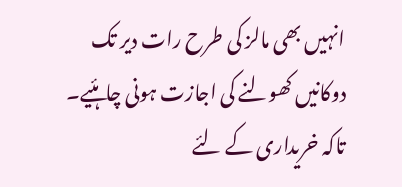انہیں بھی مالز کی طرح رات دیر تک دوکانیں کھولنے کی اجازت ہونی چاہئیے۔ تاکہ خریداری کے لئے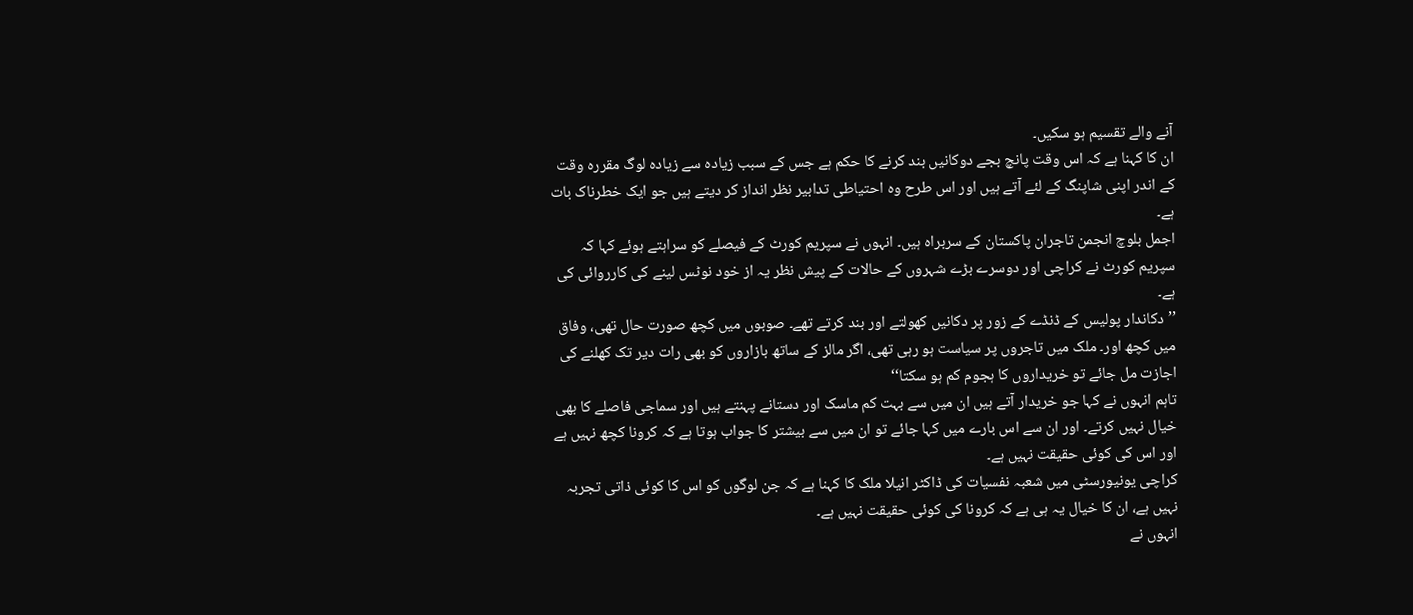آنے والے تقسیم ہو سکیں۔
ان کا کہنا ہے کہ اس وقت پانچ بجے دوکانیں بند کرنے کا حکم ہے جس کے سبب زیادہ سے زیادہ لوگ مقررہ وقت کے اندر اپنی شاپنگ کے لئے آتے ہیں اور اس طرح وہ احتیاطی تدابیر نظر انداز کر دیتے ہیں جو ایک خطرناک بات ہے۔
اجمل بلوچ انجمن تاجران پاکستان کے سربراہ ہیں۔ انہوں نے سپریم کورٹ کے فیصلے کو سراہتے ہوئے کہا کہ سپریم کورٹ نے کراچی اور دوسرے بڑے شہروں کے حالات کے پیش نظر یہ از خود نوٹس لینے کی کارروائی کی ہے۔
’’دکاندار پولیس کے ڈنڈے کے زور پر دکانیں کھولتے اور بند کرتے تھے۔ صوبوں میں کچھ صورت حال تھی، وفاق میں کچھ اور۔ ملک میں تاجروں پر سیاست ہو رہی تھی، اگر مالز کے ساتھ بازاروں کو بھی رات دیر تک کھلنے کی اجازت مل جائے تو خریداروں کا ہجوم کم ہو سکتا‘‘
تاہم انہوں نے کہا جو خریدار آتے ہیں ان میں سے بہت کم ماسک اور دستانے پہنتے ہیں اور سماجی فاصلے کا بھی خیال نہیں کرتے۔ اور ان سے اس بارے میں کہا جائے تو ان میں سے بیشتر کا جواب ہوتا ہے کہ کرونا کچھ نہیں ہے اور اس کی کوئی حقیقت نہیں ہے۔
کراچی یونیورسٹی میں شعبہ نفسیات کی ڈاکٹر انیلا ملک کا کہنا ہے کہ جن لوگوں کو اس کا کوئی ذاتی تجربہ نہیں ہے، ان کا خیال یہ ہی ہے کہ کرونا کی کوئی حقیقت نہیں ہے۔
انہوں نے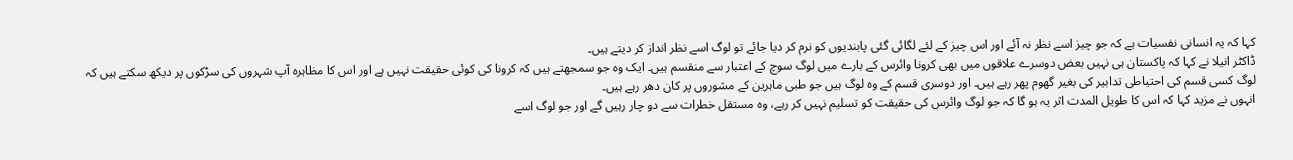کہا کہ یہ انسانی نفسیات ہے کہ جو چیز اسے نظر نہ آئے اور اس چیز کے لئے لگائی گئی پابندیوں کو نرم کر دیا جائے تو لوگ اسے نظر انداز کر دیتے ہیں۔
ڈاکٹر انیلا نے کہا کہ پاکستان ہی نہیں بعض دوسرے علاقوں میں بھی کرونا وائرس کے بارے میں لوگ سوچ کے اعتبار سے منقسم ہیں۔ ایک وہ جو سمجھتے ہیں کہ کرونا کی کوئی حقیقت نہیں ہے اور اس کا مظاہرہ آپ شہروں کی سڑکوں پر دیکھ سکتے ہیں کہ لوگ کسی قسم کی احتیاطی تدابیر کی بغیر گھوم پھر رہے ہیں۔ اور دوسری قسم کے وہ لوگ ہیں جو طبی ماہرین کے مشوروں پر کان دھر رہے ہیں۔
انہوں نے مزید کہا کہ اس کا طویل المدت اثر یہ ہو گا کہ جو لوگ وائرس کی حقیقت کو تسلیم نہیں کر رہے، وہ مستقل خطرات سے دو چار رہیں گے اور جو لوگ اسے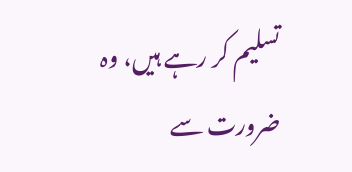تسلیم کر رہے ہیں، وہ ضرورت سے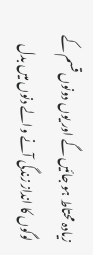زیادہ محتاط ہو جائیں گے اور یوں دونوں قسم کے لوگوں کا انداز زندگی آنے والے دنوں میں بدل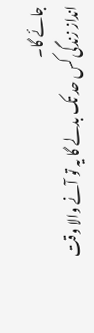جائے گا۔
انداز زندگی کس حد تک بدلے گا یہ تو آنے والا وقت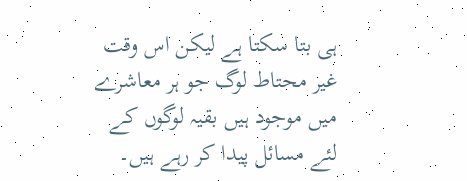ہی بتا سکتا ہے لیکن اس وقت غیر محتاط لوگ جو ہر معاشرے میں موجود ہیں بقیہ لوگوں کے لئے مسائل پیدا کر رہے ہیں۔